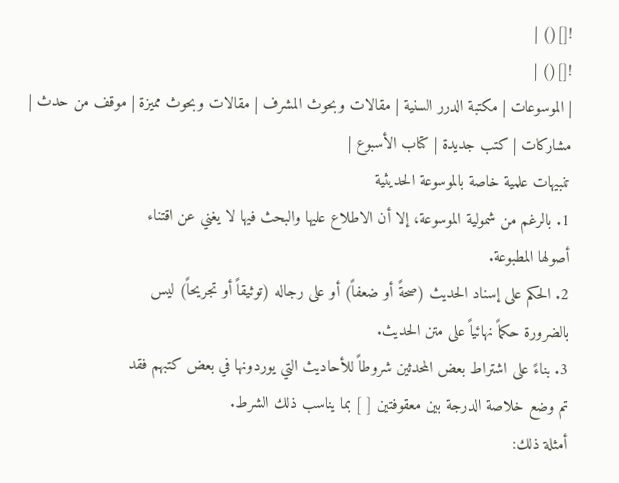![]() |
![]() |
| الموسوعات | مكتبة الدرر السنية | مقالات وبحوث المشرف | مقالات وبحوث مميزة | موقف من حدث | مشاركات | كتب جديدة | كتاب الأسبوع |
تنبيهات علمية خاصة بالموسوعة الحديثية
1. بالرغم من شمولية الموسوعة، إلا أن الاطلاع عليها والبحث فيها لا يغني عن اقتناء
أصولها المطبوعة.
2. الحكم على إسناد الحديث (صحةً أو ضعفاً) أو على رجاله (توثيقاً أو تجريحاً) ليس
بالضرورة حكماً نهائياً على متن الحديث.
3. بناءً على اشتراط بعض المحدثين شروطاً للأحاديث التي يوردونها في بعض كتبهم فقد
تم وضع خلاصة الدرجة بين معقوفتين [ ] بما يناسب ذلك الشرط.
أمثلة ذلك: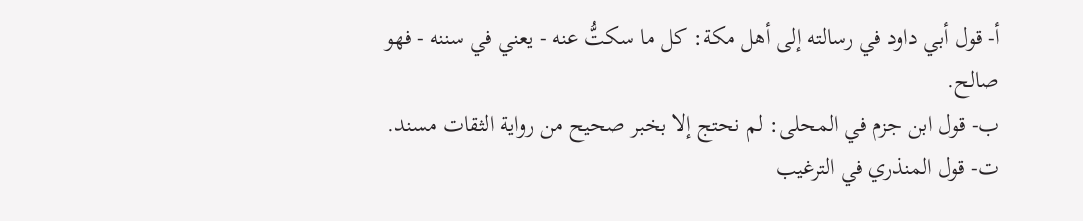أ- قول أبي داود في رسالته إلى أهل مكة: كل ما سكتُّ عنه - يعني في سننه - فهو
صالح.
ب- قول ابن جزم في المحلى: لم نحتج إلا بخبر صحيح من رواية الثقات مسند.
ت- قول المنذري في الترغيب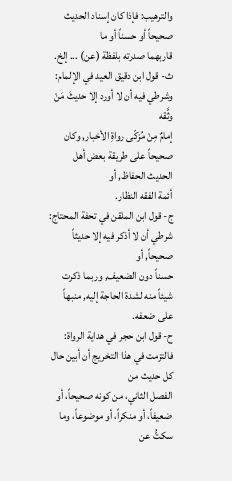والترهيب: فإذا كان إسناد الحديث صحيحاً أو حسناً أو ما
قاربهما صدرته بلفظة (عن) ... إلخ.
ث- قول ابن دقيق العيد في الإلمام: وشرطي فيه أن لا أورد إلا حديثَ مَنْ وثَّقه
إمامٌ مِنْ مُزكّى رواةِ الأخبار, وكان صحيحاً على طريقة بعض أهل الحديث الحفاظ, أو
أئمة الفقه النظار.
ج- قول ابن الملقن في تحفة المحتاج: شرطي أن لا أذكر فيه إلا حديثاً صحيحاً, أو
حسناً دون الضعيف, وربما ذكرت شيئاً منه لشدة الحاجة إليه, منبهاً على ضعفه.
ح- قول ابن حجر في هداية الرواة: فالتزمت في هذا التخريج أن أبين حال كل حديث من
الفصل الثاني، من كونه صحيحاً، أو ضعيفاً، أو منكراً، أو موضوعاً، وما سكتُّ عن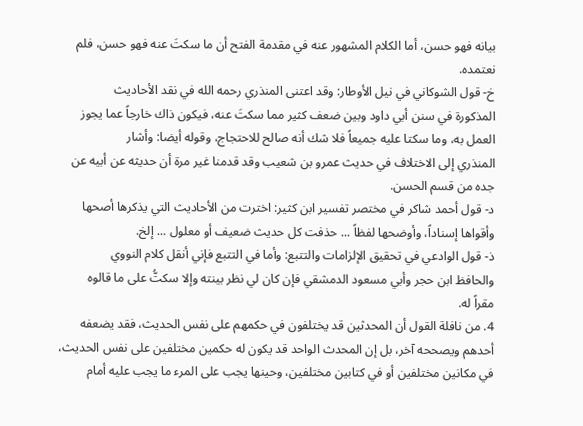بيانه فهو حسن، أما الكلام المشهور عنه في مقدمة الفتح أن ما سكتَ عنه فهو حسن، فلم
نعتمده.
خ- قول الشوكاني في نيل الأوطار: وقد اعتنى المنذري رحمه الله في نقد الأحاديث
المذكورة في سنن أبي داود وبين ضعف كثير مما سكتَ عنه، فيكون ذاك خارجاً عما يجوز
العمل به، وما سكتا عليه جميعاً فلا شك أنه صالح للاحتجاج، وقوله أيضا: وأشار
المنذري إلى الاختلاف في حديث عمرو بن شعيب وقد قدمنا غير مرة أن حديثه عن أبيه عن
جده من قسم الحسن.
د- قول أحمد شاكر في مختصر تفسير ابن كثير: اخترت من الأحاديث التي يذكرها أصحها
وأقواها إسناداً، وأوضحها لفظاً ... حذفت كل حديث ضعيف أو معلول ... إلخ.
ذ- قول الوادعي في تحقيق الإلزامات والتتبع: وأما في التتبع فإني أنقل كلام النووي
والحافظ ابن حجر وأبي مسعود الدمشقي فإن كان لي نظر بينته وإلا سكتُّ على ما قالوه
مقراً له.
4. من نافلة القول أن المحدثين قد يختلفون في حكمهم على نفس الحديث، فقد يضعفه
أحدهم ويصححه آخر، بل إن المحدث الواحد قد يكون له حكمين مختلفين على نفس الحديث،
في مكانين مختلفين أو في كتابين مختلفين، وحينها يجب على المرء ما يجب عليه أمام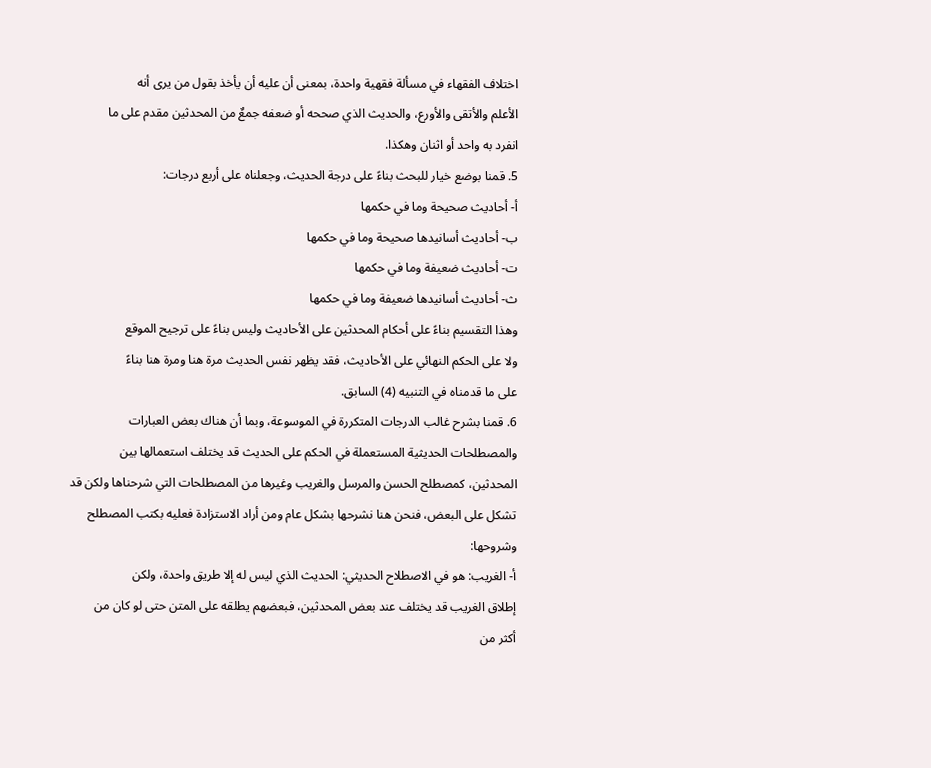اختلاف الفقهاء في مسألة فقهية واحدة، بمعنى أن عليه أن يأخذ بقول من يرى أنه
الأعلم والأتقى والأورع، والحديث الذي صححه أو ضعفه جمعٌ من المحدثين مقدم على ما
انفرد به واحد أو اثنان وهكذا.
5. قمنا بوضع خيار للبحث بناءً على درجة الحديث، وجعلناه على أربع درجات:
أ- أحاديث صحيحة وما في حكمها
ب- أحاديث أسانيدها صحيحة وما في حكمها
ت- أحاديث ضعيفة وما في حكمها
ث- أحاديث أسانيدها ضعيفة وما في حكمها
وهذا التقسيم بناءً على أحكام المحدثين على الأحاديث وليس بناءً على ترجيح الموقع
ولا على الحكم النهائي على الأحاديث، فقد يظهر نفس الحديث مرة هنا ومرة هنا بناءً
على ما قدمناه في التنبيه (4) السابق.
6. قمنا بشرح غالب الدرجات المتكررة في الموسوعة، وبما أن هناك بعض العبارات
والمصطلحات الحديثية المستعملة في الحكم على الحديث قد يختلف استعمالها بين
المحدثين، كمصطلح الحسن والمرسل والغريب وغيرها من المصطلحات التي شرحناها ولكن قد
تشكل على البعض، فنحن هنا نشرحها بشكل عام ومن أراد الاستزادة فعليه بكتب المصطلح
وشروحها:
أ- الغريب: هو في الاصطلاح الحديثي: الحديث الذي ليس له إلا طريق واحدة، ولكن
إطلاق الغريب قد يختلف عند بعض المحدثين، فبعضهم يطلقه على المتن حتى لو كان من
أكثر من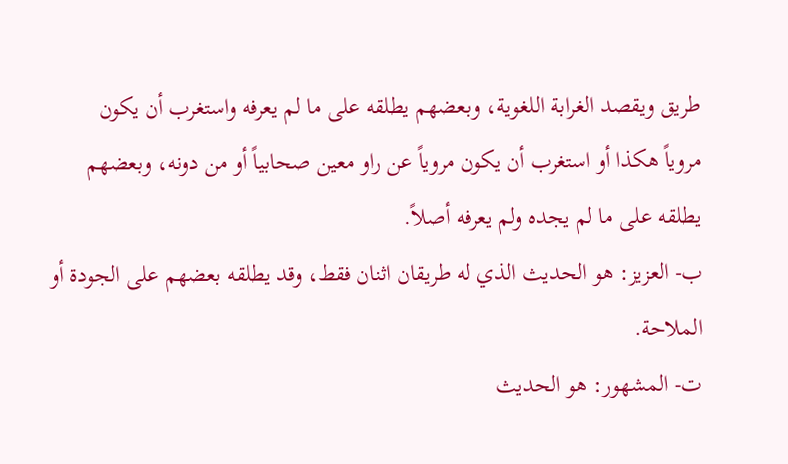طريق ويقصد الغرابة اللغوية، وبعضهم يطلقه على ما لم يعرفه واستغرب أن يكون
مروياً هكذا أو استغرب أن يكون مروياً عن راو معين صحابياً أو من دونه، وبعضهم
يطلقه على ما لم يجده ولم يعرفه أصلاً.
ب- العزيز: هو الحديث الذي له طريقان اثنان فقط، وقد يطلقه بعضهم على الجودة أو
الملاحة.
ت- المشهور: هو الحديث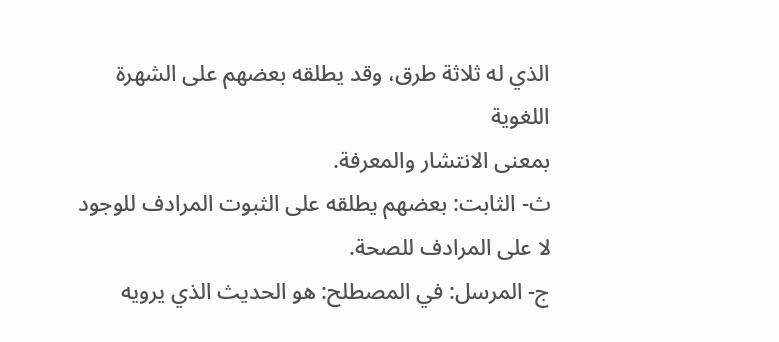الذي له ثلاثة طرق، وقد يطلقه بعضهم على الشهرة اللغوية
بمعنى الانتشار والمعرفة.
ث- الثابت: بعضهم يطلقه على الثبوت المرادف للوجود لا على المرادف للصحة.
ج- المرسل: في المصطلح: هو الحديث الذي يرويه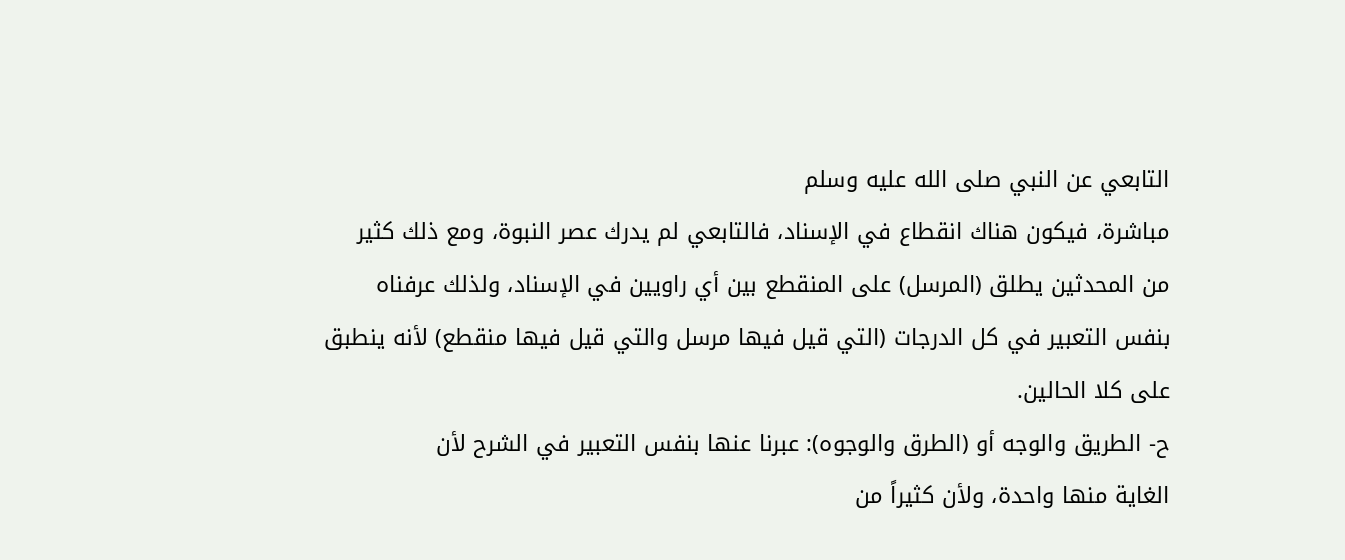التابعي عن النبي صلى الله عليه وسلم
مباشرة، فيكون هناك انقطاع في الإسناد، فالتابعي لم يدرك عصر النبوة، ومع ذلك كثير
من المحدثين يطلق (المرسل) على المنقطع بين أي راويين في الإسناد، ولذلك عرفناه
بنفس التعبير في كل الدرجات (التي قيل فيها مرسل والتي قيل فيها منقطع) لأنه ينطبق
على كلا الحالين.
ح- الطريق والوجه أو (الطرق والوجوه): عبرنا عنها بنفس التعبير في الشرح لأن
الغاية منها واحدة، ولأن كثيراً من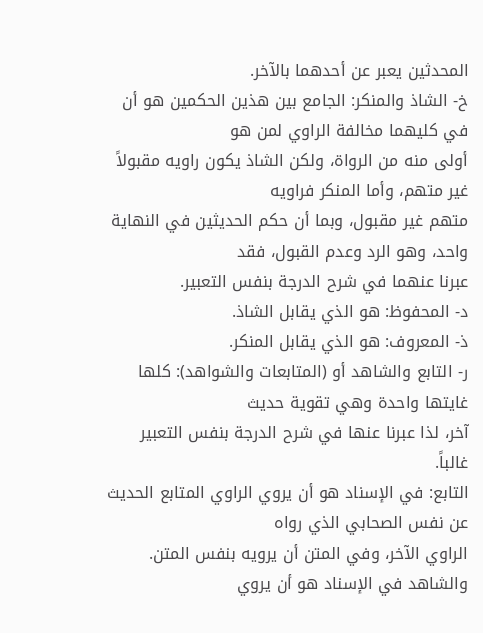المحدثين يعبر عن أحدهما بالآخر.
خ- الشاذ والمنكر: الجامع بين هذين الحكمين هو أن في كليهما مخالفة الراوي لمن هو
أولى منه من الرواة، ولكن الشاذ يكون راويه مقبولاً غير متهم، وأما المنكر فراويه
متهم غير مقبول، وبما أن حكم الحديثين في النهاية واحد، وهو الرد وعدم القبول، فقد
عبرنا عنهما في شرح الدرجة بنفس التعبير.
د- المحفوظ: هو الذي يقابل الشاذ.
ذ- المعروف: هو الذي يقابل المنكر.
ر- التابع والشاهد أو (المتابعات والشواهد): كلها غايتها واحدة وهي تقوية حديث
آخر، لذا عبرنا عنها في شرح الدرجة بنفس التعبير غالباً.
التابع: في الإسناد هو أن يروي الراوي المتابع الحديث عن نفس الصحابي الذي رواه
الراوي الآخر، وفي المتن أن يرويه بنفس المتن.
والشاهد في الإسناد هو أن يروي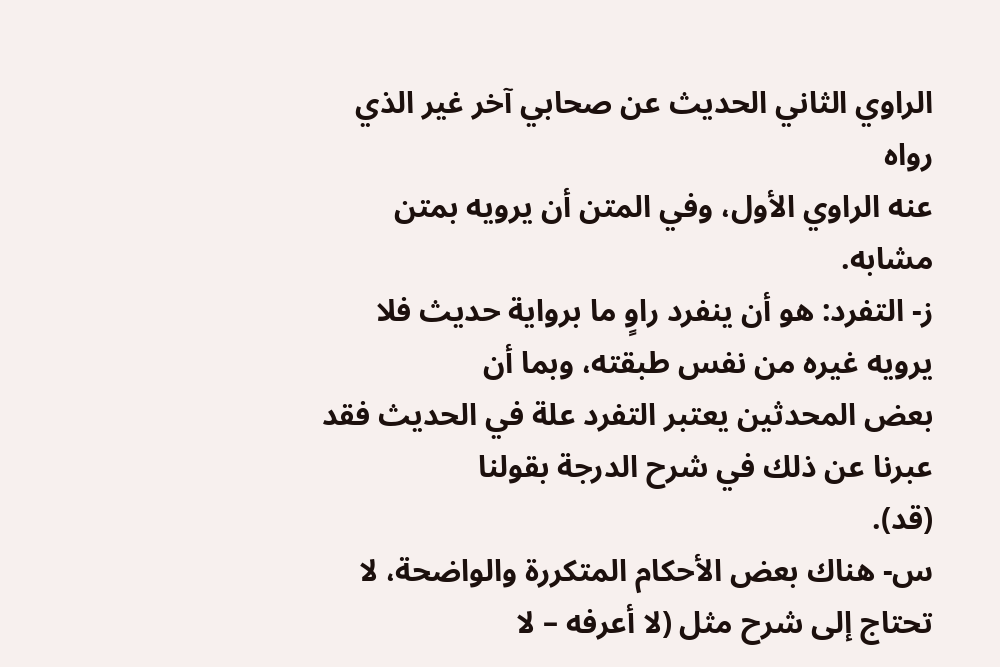الراوي الثاني الحديث عن صحابي آخر غير الذي رواه
عنه الراوي الأول، وفي المتن أن يرويه بمتن مشابه.
ز- التفرد: هو أن ينفرد راوٍ ما برواية حديث فلا يرويه غيره من نفس طبقته، وبما أن
بعض المحدثين يعتبر التفرد علة في الحديث فقد عبرنا عن ذلك في شرح الدرجة بقولنا
(قد).
س- هناك بعض الأحكام المتكررة والواضحة، لا تحتاج إلى شرح مثل (لا أعرفه – لا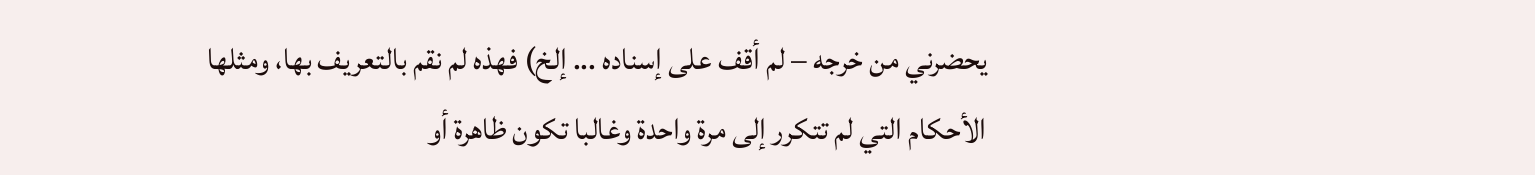يحضرني من خرجه – لم أقف على إسناده ... إلخ) فهذه لم نقم بالتعريف بها، ومثلها
الأحكام التي لم تتكرر إلى مرة واحدة وغالبا تكون ظاهرة أو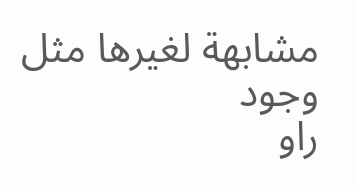مشابهة لغيرها مثل وجود
راو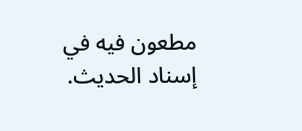مطعون فيه في إسناد الحديث.